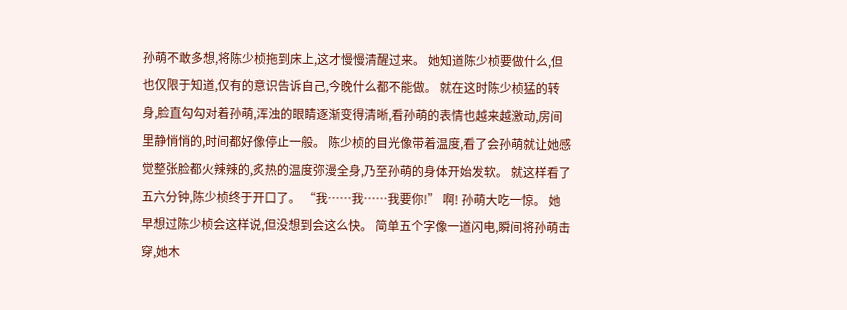孙萌不敢多想,将陈少桢拖到床上,这才慢慢清醒过来。 她知道陈少桢要做什么,但也仅限于知道,仅有的意识告诉自己,今晚什么都不能做。 就在这时陈少桢猛的转身,脸直勾勾对着孙萌,浑浊的眼睛逐渐变得清晰,看孙萌的表情也越来越激动,房间里静悄悄的,时间都好像停止一般。 陈少桢的目光像带着温度,看了会孙萌就让她感觉整张脸都火辣辣的,炙热的温度弥漫全身,乃至孙萌的身体开始发软。 就这样看了五六分钟,陈少桢终于开口了。 “我……我……我要你!” 啊! 孙萌大吃一惊。 她早想过陈少桢会这样说,但没想到会这么快。 简单五个字像一道闪电,瞬间将孙萌击穿,她木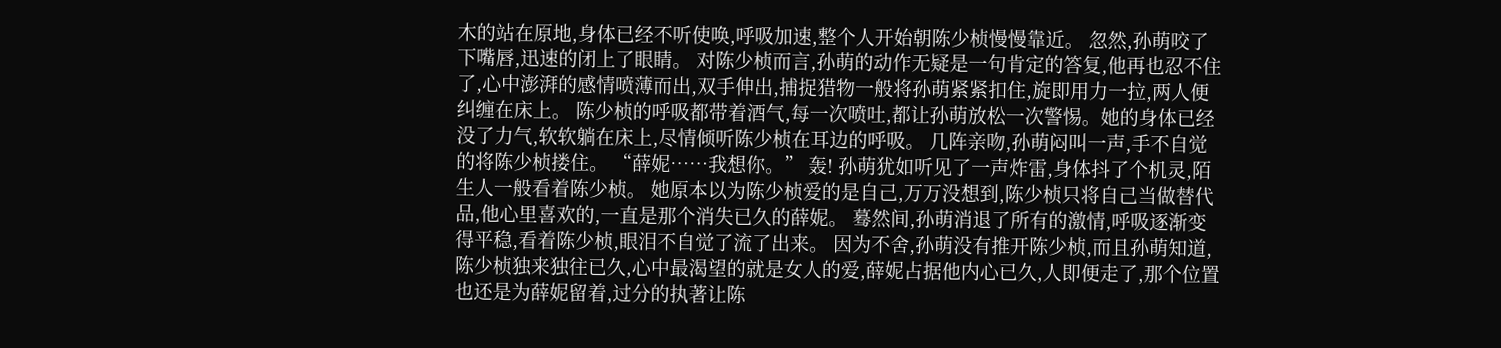木的站在原地,身体已经不听使唤,呼吸加速,整个人开始朝陈少桢慢慢靠近。 忽然,孙萌咬了下嘴唇,迅速的闭上了眼睛。 对陈少桢而言,孙萌的动作无疑是一句肯定的答复,他再也忍不住了,心中澎湃的感情喷薄而出,双手伸出,捕捉猎物一般将孙萌紧紧扣住,旋即用力一拉,两人便纠缠在床上。 陈少桢的呼吸都带着酒气,每一次喷吐,都让孙萌放松一次警惕。她的身体已经没了力气,软软躺在床上,尽情倾听陈少桢在耳边的呼吸。 几阵亲吻,孙萌闷叫一声,手不自觉的将陈少桢搂住。 “薛妮……我想你。” 轰! 孙萌犹如听见了一声炸雷,身体抖了个机灵,陌生人一般看着陈少桢。 她原本以为陈少桢爱的是自己,万万没想到,陈少桢只将自己当做替代品,他心里喜欢的,一直是那个消失已久的薛妮。 蓦然间,孙萌消退了所有的激情,呼吸逐渐变得平稳,看着陈少桢,眼泪不自觉了流了出来。 因为不舍,孙萌没有推开陈少桢,而且孙萌知道,陈少桢独来独往已久,心中最渴望的就是女人的爱,薛妮占据他内心已久,人即便走了,那个位置也还是为薛妮留着,过分的执著让陈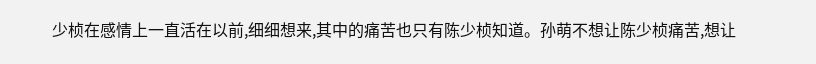少桢在感情上一直活在以前,细细想来,其中的痛苦也只有陈少桢知道。孙萌不想让陈少桢痛苦,想让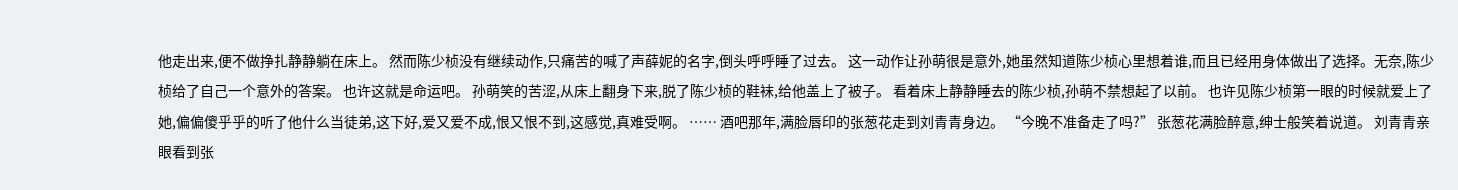他走出来,便不做挣扎静静躺在床上。 然而陈少桢没有继续动作,只痛苦的喊了声薛妮的名字,倒头呼呼睡了过去。 这一动作让孙萌很是意外,她虽然知道陈少桢心里想着谁,而且已经用身体做出了选择。无奈,陈少桢给了自己一个意外的答案。 也许这就是命运吧。 孙萌笑的苦涩,从床上翻身下来,脱了陈少桢的鞋袜,给他盖上了被子。 看着床上静静睡去的陈少桢,孙萌不禁想起了以前。 也许见陈少桢第一眼的时候就爱上了她,偏偏傻乎乎的听了他什么当徒弟,这下好,爱又爱不成,恨又恨不到,这感觉,真难受啊。 …… 酒吧那年,满脸唇印的张葱花走到刘青青身边。 “今晚不准备走了吗?” 张葱花满脸醉意,绅士般笑着说道。 刘青青亲眼看到张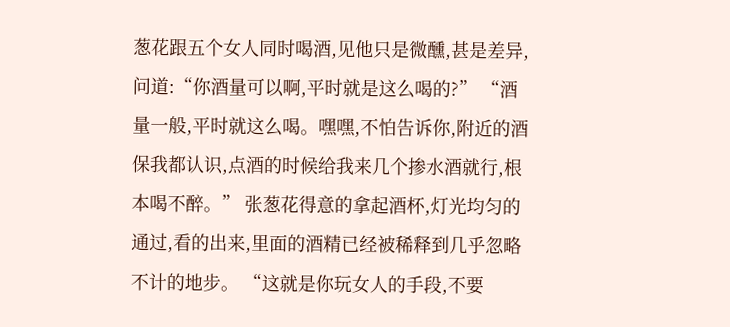葱花跟五个女人同时喝酒,见他只是微醺,甚是差异,问道:“你酒量可以啊,平时就是这么喝的?” “酒量一般,平时就这么喝。嘿嘿,不怕告诉你,附近的酒保我都认识,点酒的时候给我来几个掺水酒就行,根本喝不醉。” 张葱花得意的拿起酒杯,灯光均匀的通过,看的出来,里面的酒精已经被稀释到几乎忽略不计的地步。 “这就是你玩女人的手段,不要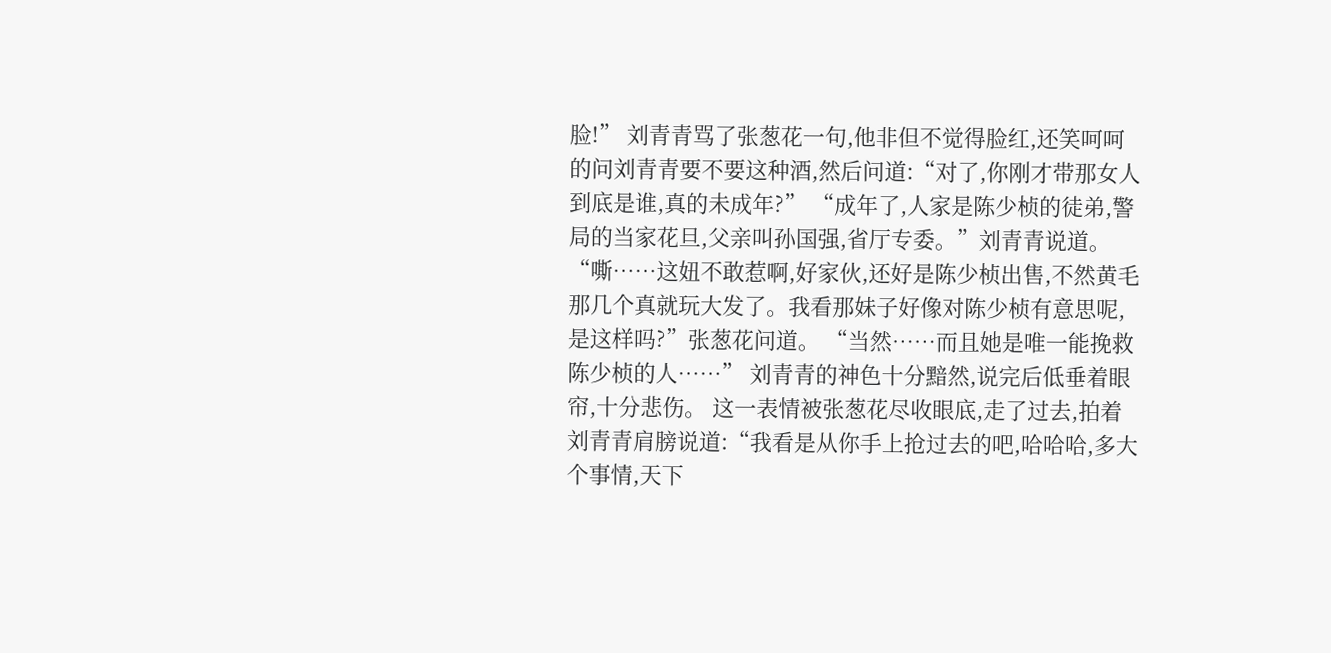脸!” 刘青青骂了张葱花一句,他非但不觉得脸红,还笑呵呵的问刘青青要不要这种酒,然后问道:“对了,你刚才带那女人到底是谁,真的未成年?” “成年了,人家是陈少桢的徒弟,警局的当家花旦,父亲叫孙国强,省厅专委。”刘青青说道。 “嘶……这妞不敢惹啊,好家伙,还好是陈少桢出售,不然黄毛那几个真就玩大发了。我看那妹子好像对陈少桢有意思呢,是这样吗?”张葱花问道。 “当然……而且她是唯一能挽救陈少桢的人……” 刘青青的神色十分黯然,说完后低垂着眼帘,十分悲伤。 这一表情被张葱花尽收眼底,走了过去,拍着刘青青肩膀说道:“我看是从你手上抢过去的吧,哈哈哈,多大个事情,天下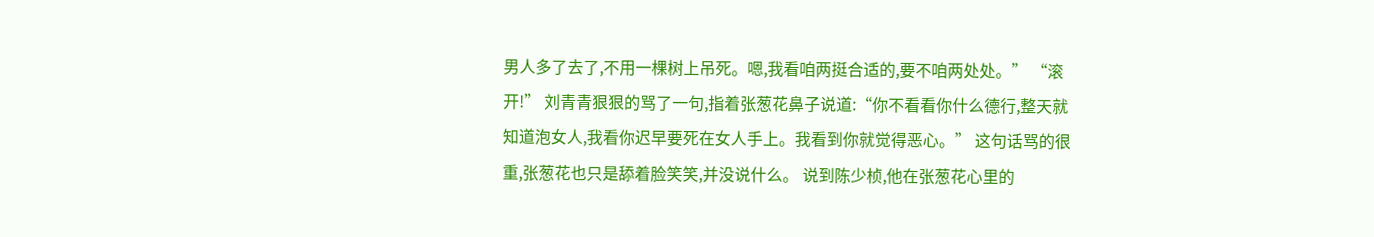男人多了去了,不用一棵树上吊死。嗯,我看咱两挺合适的,要不咱两处处。” “滚开!” 刘青青狠狠的骂了一句,指着张葱花鼻子说道:“你不看看你什么德行,整天就知道泡女人,我看你迟早要死在女人手上。我看到你就觉得恶心。” 这句话骂的很重,张葱花也只是舔着脸笑笑,并没说什么。 说到陈少桢,他在张葱花心里的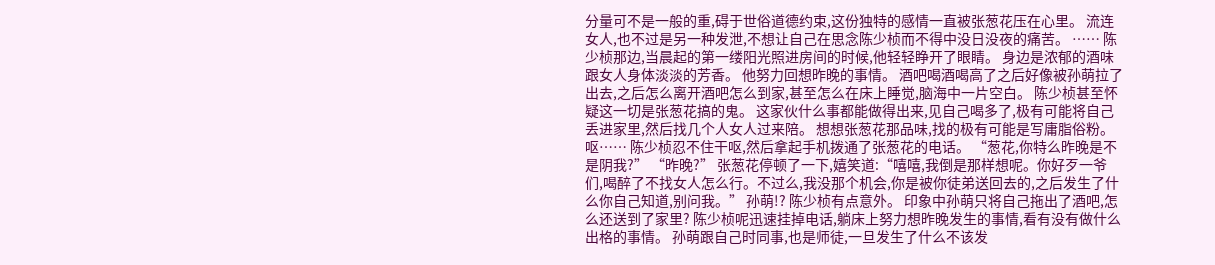分量可不是一般的重,碍于世俗道德约束,这份独特的感情一直被张葱花压在心里。 流连女人,也不过是另一种发泄,不想让自己在思念陈少桢而不得中没日没夜的痛苦。 …… 陈少桢那边,当晨起的第一缕阳光照进房间的时候,他轻轻睁开了眼睛。 身边是浓郁的酒味跟女人身体淡淡的芳香。 他努力回想昨晚的事情。 酒吧喝酒喝高了之后好像被孙萌拉了出去,之后怎么离开酒吧怎么到家,甚至怎么在床上睡觉,脑海中一片空白。 陈少桢甚至怀疑这一切是张葱花搞的鬼。 这家伙什么事都能做得出来,见自己喝多了,极有可能将自己丢进家里,然后找几个人女人过来陪。 想想张葱花那品味,找的极有可能是写庸脂俗粉。 呕…… 陈少桢忍不住干呕,然后拿起手机拨通了张葱花的电话。 “葱花,你特么昨晚是不是阴我?” “昨晚?” 张葱花停顿了一下,嬉笑道:“嘻嘻,我倒是那样想呢。你好歹一爷们,喝醉了不找女人怎么行。不过么,我没那个机会,你是被你徒弟送回去的,之后发生了什么你自己知道,别问我。” 孙萌!? 陈少桢有点意外。 印象中孙萌只将自己拖出了酒吧,怎么还送到了家里? 陈少桢呢迅速挂掉电话,躺床上努力想昨晚发生的事情,看有没有做什么出格的事情。 孙萌跟自己时同事,也是师徒,一旦发生了什么不该发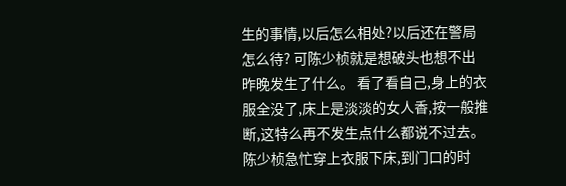生的事情,以后怎么相处?以后还在警局怎么待? 可陈少桢就是想破头也想不出昨晚发生了什么。 看了看自己,身上的衣服全没了,床上是淡淡的女人香,按一般推断,这特么再不发生点什么都说不过去。 陈少桢急忙穿上衣服下床,到门口的时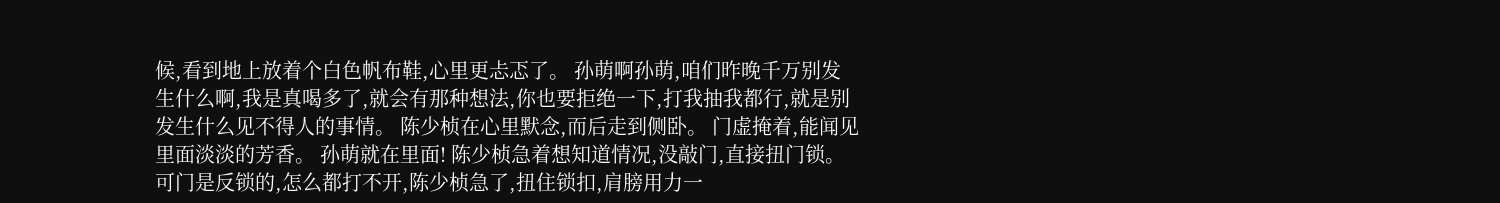候,看到地上放着个白色帆布鞋,心里更忐忑了。 孙萌啊孙萌,咱们昨晚千万别发生什么啊,我是真喝多了,就会有那种想法,你也要拒绝一下,打我抽我都行,就是别发生什么见不得人的事情。 陈少桢在心里默念,而后走到侧卧。 门虚掩着,能闻见里面淡淡的芳香。 孙萌就在里面! 陈少桢急着想知道情况,没敲门,直接扭门锁。 可门是反锁的,怎么都打不开,陈少桢急了,扭住锁扣,肩膀用力一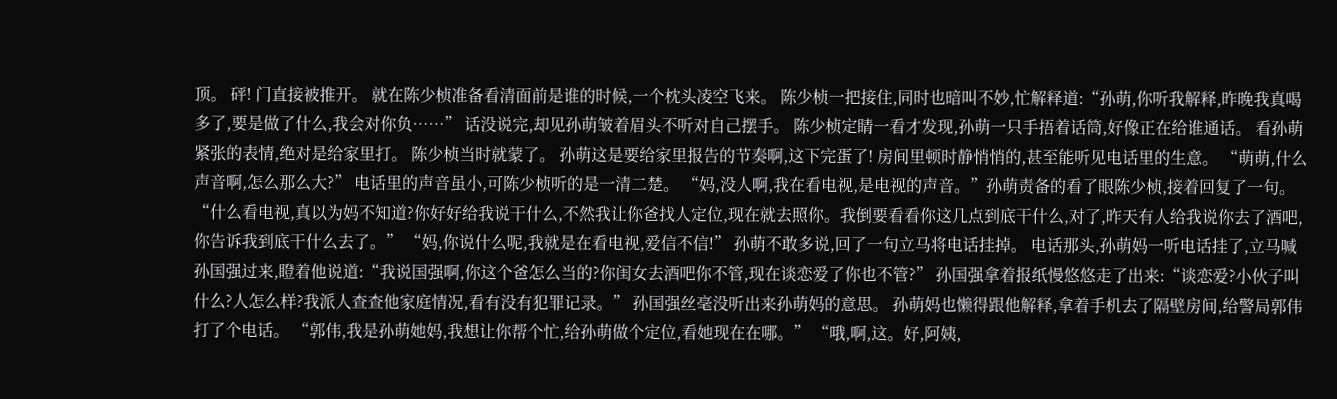顶。 砰! 门直接被推开。 就在陈少桢准备看清面前是谁的时候,一个枕头凌空飞来。 陈少桢一把接住,同时也暗叫不妙,忙解释道:“孙萌,你听我解释,昨晚我真喝多了,要是做了什么,我会对你负……” 话没说完,却见孙萌皱着眉头不听对自己摆手。 陈少桢定睛一看才发现,孙萌一只手捂着话筒,好像正在给谁通话。 看孙萌紧张的表情,绝对是给家里打。 陈少桢当时就蒙了。 孙萌这是要给家里报告的节奏啊,这下完蛋了! 房间里顿时静悄悄的,甚至能听见电话里的生意。 “萌萌,什么声音啊,怎么那么大?” 电话里的声音虽小,可陈少桢听的是一清二楚。 “妈,没人啊,我在看电视,是电视的声音。”孙萌责备的看了眼陈少桢,接着回复了一句。 “什么看电视,真以为妈不知道?你好好给我说干什么,不然我让你爸找人定位,现在就去照你。我倒要看看你这几点到底干什么,对了,昨天有人给我说你去了酒吧,你告诉我到底干什么去了。” “妈,你说什么呢,我就是在看电视,爱信不信!” 孙萌不敢多说,回了一句立马将电话挂掉。 电话那头,孙萌妈一听电话挂了,立马喊孙国强过来,瞪着他说道:“我说国强啊,你这个爸怎么当的?你闺女去酒吧你不管,现在谈恋爱了你也不管?” 孙国强拿着报纸慢悠悠走了出来:“谈恋爱?小伙子叫什么?人怎么样?我派人查查他家庭情况,看有没有犯罪记录。” 孙国强丝毫没听出来孙萌妈的意思。 孙萌妈也懒得跟他解释,拿着手机去了隔壁房间,给警局郭伟打了个电话。 “郭伟,我是孙萌她妈,我想让你帮个忙,给孙萌做个定位,看她现在在哪。” “哦,啊,这。好,阿姨,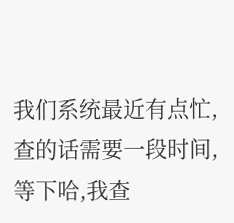我们系统最近有点忙,查的话需要一段时间,等下哈,我查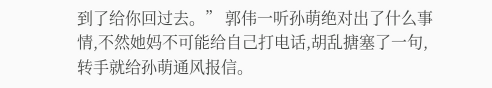到了给你回过去。” 郭伟一听孙萌绝对出了什么事情,不然她妈不可能给自己打电话,胡乱搪塞了一句,转手就给孙萌通风报信。